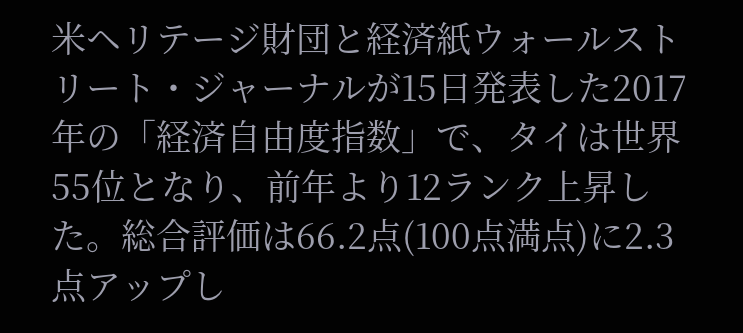米ヘリテージ財団と経済紙ウォールストリート・ジャーナルが15日発表した2017年の「経済自由度指数」で、タイは世界55位となり、前年より12ランク上昇した。総合評価は66.2点(100点満点)に2.3点アップし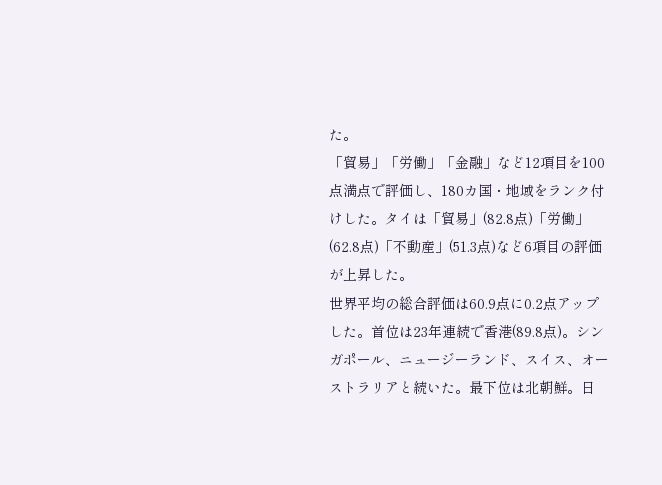た。
「貿易」「労働」「金融」など12項目を100点満点で評価し、180カ国・地域をランク付けした。タイは「貿易」(82.8点)「労働」(62.8点)「不動産」(51.3点)など6項目の評価が上昇した。
世界平均の総合評価は60.9点に0.2点アップした。首位は23年連続で香港(89.8点)。シンガポール、ニュージーランド、スイス、オーストラリアと続いた。最下位は北朝鮮。日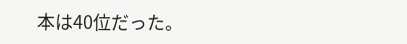本は40位だった。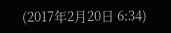(2017年2月20日 6:34)